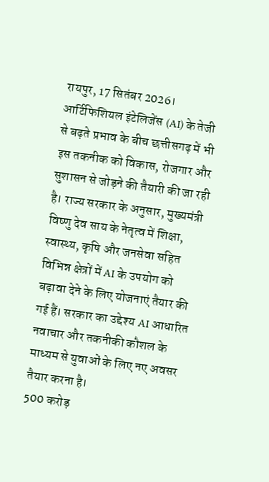रायपुर, 17 सितंबर 2026। आर्टिफिशियल इंटेलिजेंस (AI) के तेजी से बढ़ते प्रभाव के बीच छत्तीसगढ़ में भी इस तकनीक को विकास, रोजगार और सुशासन से जोड़ने की तैयारी की जा रही है। राज्य सरकार के अनुसार, मुख्यमंत्री विष्णु देव साय के नेतृत्व में शिक्षा, स्वास्थ्य, कृषि और जनसेवा सहित विभिन्न क्षेत्रों में AI के उपयोग को बढ़ावा देने के लिए योजनाएं तैयार की गई हैं। सरकार का उद्देश्य AI आधारित नवाचार और तकनीकी कौशल के माध्यम से युवाओं के लिए नए अवसर तैयार करना है।
500 करोड़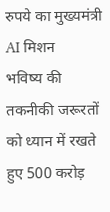रुपये का मुख्यमंत्री AI मिशन
भविष्य की तकनीकी जरूरतों को ध्यान में रखते हुए 500 करोड़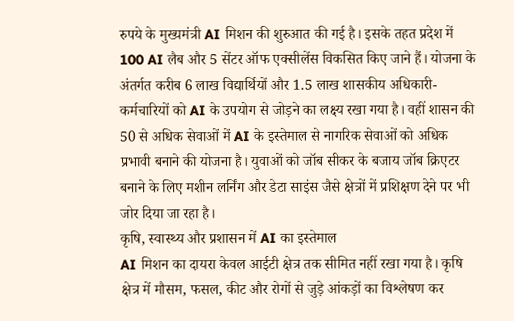रुपये के मुख्यमंत्री AI मिशन की शुरुआत की गई है। इसके तहत प्रदेश में 100 AI लैब और 5 सेंटर ऑफ एक्सीलेंस विकसित किए जाने हैं। योजना के अंतर्गत करीब 6 लाख विद्यार्थियों और 1.5 लाख शासकीय अधिकारी-कर्मचारियों को AI के उपयोग से जोड़ने का लक्ष्य रखा गया है। वहीं शासन की 50 से अधिक सेवाओं में AI के इस्तेमाल से नागरिक सेवाओं को अधिक प्रभावी बनाने की योजना है। युवाओं को जॉब सीकर के बजाय जॉब क्रिएटर बनाने के लिए मशीन लर्निंग और डेटा साइंस जैसे क्षेत्रों में प्रशिक्षण देने पर भी जोर दिया जा रहा है।
कृषि, स्वास्थ्य और प्रशासन में AI का इस्तेमाल
AI मिशन का दायरा केवल आईटी क्षेत्र तक सीमित नहीं रखा गया है। कृषि क्षेत्र में मौसम, फसल, कीट और रोगों से जुड़े आंकड़ों का विश्लेषण कर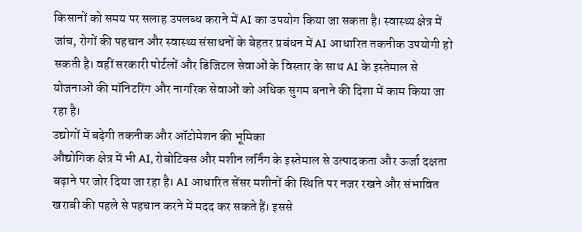किसानों को समय पर सलाह उपलब्ध कराने में AI का उपयोग किया जा सकता है। स्वास्थ्य क्षेत्र में जांच, रोगों की पहचान और स्वास्थ्य संसाधनों के बेहतर प्रबंधन में AI आधारित तकनीक उपयोगी हो सकती है। वहीं सरकारी पोर्टलों और डिजिटल सेवाओं के विस्तार के साथ AI के इस्तेमाल से योजनाओं की मॉनिटरिंग और नागरिक सेवाओं को अधिक सुगम बनाने की दिशा में काम किया जा रहा है।
उद्योगों में बढ़ेगी तकनीक और ऑटोमेशन की भूमिका
औद्योगिक क्षेत्र में भी AI, रोबोटिक्स और मशीन लर्निंग के इस्तेमाल से उत्पादकता और ऊर्जा दक्षता बढ़ाने पर जोर दिया जा रहा है। AI आधारित सेंसर मशीनों की स्थिति पर नजर रखने और संभावित खराबी की पहले से पहचान करने में मदद कर सकते हैं। इससे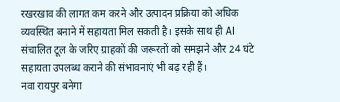रखरखाव की लागत कम करने और उत्पादन प्रक्रिया को अधिक व्यवस्थित बनाने में सहायता मिल सकती है। इसके साथ ही AI संचालित टूल के जरिए ग्राहकों की जरूरतों को समझने और 24 घंटे सहायता उपलब्ध कराने की संभावनाएं भी बढ़ रही हैं।
नवा रायपुर बनेगा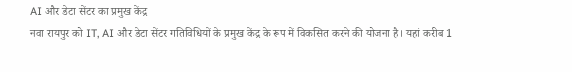AI और डेटा सेंटर का प्रमुख केंद्र
नवा रायपुर को IT, AI और डेटा सेंटर गतिविधियों के प्रमुख केंद्र के रूप में विकसित करने की योजना है। यहां करीब 1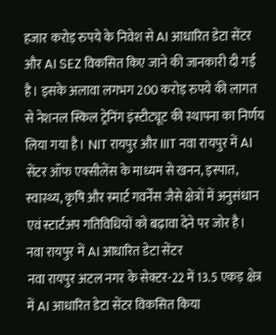हजार करोड़ रुपये के निवेश से AI आधारित डेटा सेंटर और AI SEZ विकसित किए जाने की जानकारी दी गई है। इसके अलावा लगभग 200 करोड़ रुपये की लागत से नेशनल स्किल ट्रेनिंग इंस्टीट्यूट की स्थापना का निर्णय लिया गया है। NIT रायपुर और IIIT नवा रायपुर में AI सेंटर ऑफ एक्सीलेंस के माध्यम से खनन, इस्पात, स्वास्थ्य, कृषि और स्मार्ट गवर्नेंस जैसे क्षेत्रों में अनुसंधान एवं स्टार्टअप गतिविधियों को बढ़ावा देने पर जोर है।
नवा रायपुर में AI आधारित डेटा सेंटर
नवा रायपुर अटल नगर के सेक्टर-22 में 13.5 एकड़ क्षेत्र में AI आधारित डेटा सेंटर विकसित किया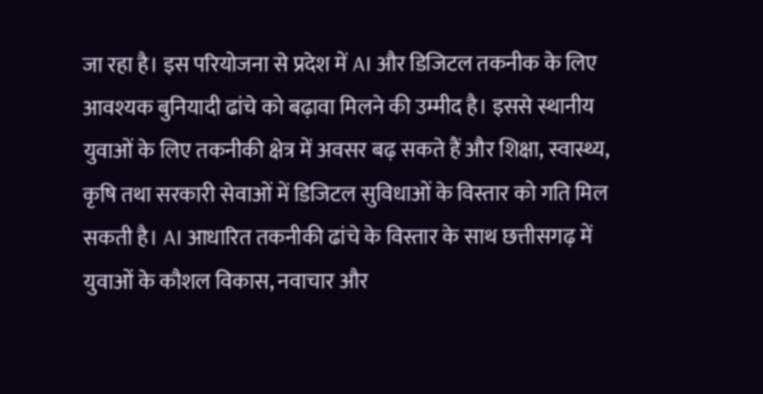जा रहा है। इस परियोजना से प्रदेश में AI और डिजिटल तकनीक के लिए आवश्यक बुनियादी ढांचे को बढ़ावा मिलने की उम्मीद है। इससे स्थानीय युवाओं के लिए तकनीकी क्षेत्र में अवसर बढ़ सकते हैं और शिक्षा, स्वास्थ्य, कृषि तथा सरकारी सेवाओं में डिजिटल सुविधाओं के विस्तार को गति मिल सकती है। AI आधारित तकनीकी ढांचे के विस्तार के साथ छत्तीसगढ़ में युवाओं के कौशल विकास, नवाचार और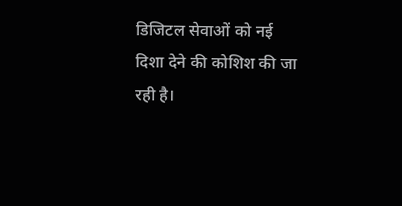डिजिटल सेवाओं को नई दिशा देने की कोशिश की जा रही है।